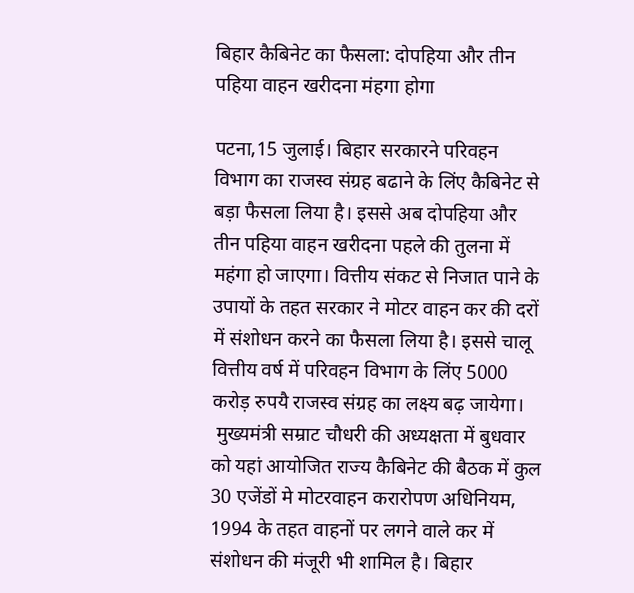बिहार कैबिनेट का फैसला: दोपहिया और तीन पहिया वाहन खरीदना मंहगा होगा

पटना,15 जुलाई। बिहार सरकारने परिवहन विभाग का राजस्व संग्रह बढाने के लिंए कैबिनेट से बड़ा फैसला लिया है। इससे अब दोपहिया और तीन पहिया वाहन खरीदना पहले की तुलना में महंगा हो जाएगा। वित्तीय संकट से निजात पाने के उपायों के तहत सरकार ने मोटर वाहन कर की दरों में संशोधन करने का फैसला लिया है। इससे चालू वित्तीय वर्ष में परिवहन विभाग के लिंए 5000 करोड़ रुपयै राजस्व संग्रह का लक्ष्य बढ़ जायेगा।
 मुख्यमंत्री सम्राट चौधरी की अध्यक्षता में बुधवार को यहां आयोजित राज्य कैबिनेट की बैठक में कुल 30 एजेंडों मे मोटरवाहन करारोपण अधिनियम, 1994 के तहत वाहनों पर लगने वाले कर में संशोधन की मंजूरी भी शामिल है। बिहार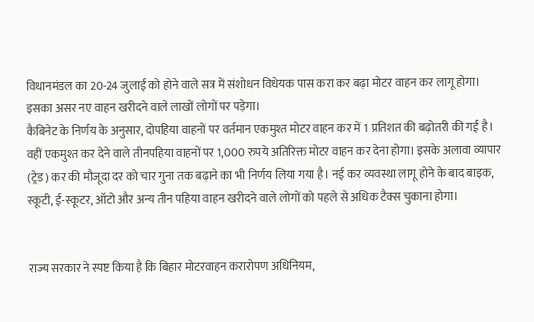विधानमंडल का 20-24 जुलाई को होने वाले सत्र में संशोधन विधेयक पास करा कर बढ़ा मोटर वाहन कर लागू होगा। इसका असर नए वाहन खरीदने वाले लाखों लोगों पर पड़ेगा।
कैबिनेट के निर्णय के अनुसार, दोपहिया वाहनों पर वर्तमान एकमुश्त मोटर वाहन कर में 1 प्रतिशत की बढ़ोतरी की गई है। वहीं एकमुश्त कर देने वाले तीनपहिया वाहनों पर 1,000 रुपये अतिरिक्त मोटर वाहन कर देना होगा। इसके अलावा व्यापार (ट्रेड) कर की मौजूदा दर को चार गुना तक बढ़ाने का भी निर्णय लिया गया है। नई कर व्यवस्था लागू होने के बाद बाइक, स्कूटी, ई-स्कूटर, ऑटो और अन्य तीन पहिया वाहन खरीदने वाले लोगों को पहले से अधिक टैक्स चुकाना होगा।


राज्य सरकार ने स्पष्ट किया है कि बिहार मोटरवाहन करारोपण अधिनियम,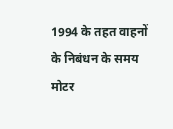1994 के तहत वाहनों के निबंधन के समय मोटर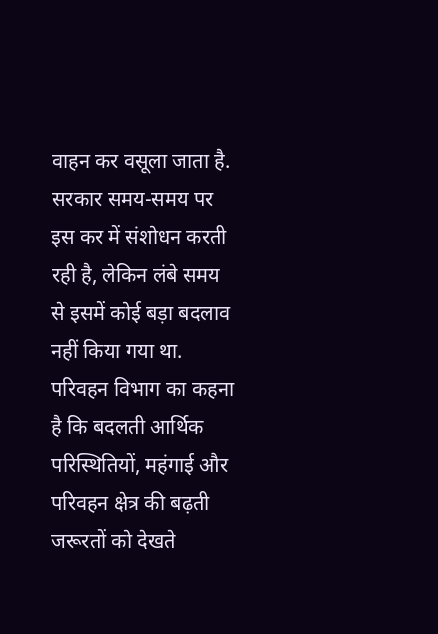वाहन कर वसूला जाता है. सरकार समय-समय पर इस कर में संशोधन करती रही है, लेकिन लंबे समय से इसमें कोई बड़ा बदलाव नहीं किया गया था. परिवहन विभाग का कहना है कि बदलती आर्थिक परिस्थितियों, महंगाई और परिवहन क्षेत्र की बढ़ती जरूरतों को देखते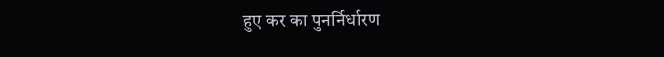हुए कर का पुनर्निर्धारण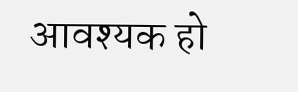आवश्यक हो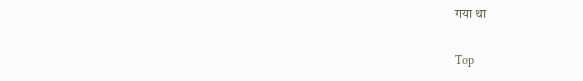गया था

Top